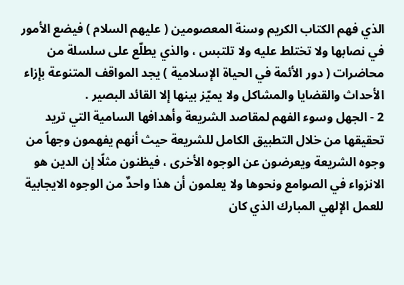الذي فهم الكتاب الكريم وسنة المعصومين ( عليهم السلام ) فيضع الأمور في نصابها ولا تختلط عليه ولا تلتبس ، والذي يطلّع على سلسلة من محاضرات ( دور الأئمة في الحياة الإسلامية ) يجد المواقف المتنوعة بإزاء الأحداث والقضايا والمشاكل ولا يميّز بينها إلا القائد البصير .
2 - الجهل وسوء الفهم لمقاصد الشريعة وأهدافها السامية التي تريد تحقيقها من خلال التطبيق الكامل للشريعة حيث أنهم يفهمون وجهاً من وجوه الشريعة ويعرضون عن الوجوه الأخرى ، فيظنون مثلًا إن الدين هو الانزواء في الصوامع ونحوها ولا يعلمون أن هذا واحدٌ من الوجوه الايجابية للعمل الإلهي المبارك الذي كان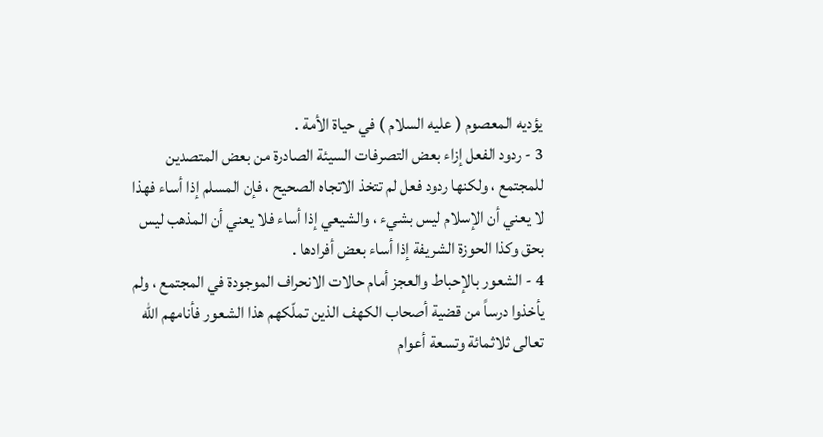يؤديه المعصوم ( عليه السلام ) في حياة الأمة .
3 - ردود الفعل إزاء بعض التصرفات السيئة الصادرة من بعض المتصدين للمجتمع ، ولكنها ردود فعل لم تتخذ الاتجاه الصحيح ، فإن المسلم إذا أساء فهذا لا يعني أن الإسلام ليس بشيء ، والشيعي إذا أساء فلا يعني أن المذهب ليس بحق وكذا الحوزة الشريفة إذا أساء بعض أفرادها .
4 - الشعور بالإحباط والعجز أمام حالات الانحراف الموجودة في المجتمع ، ولم يأخذوا درساً من قضية أصحاب الكهف الذين تملّكهم هذا الشعور فأنامهم الله تعالى ثلاثمائة وتسعة أعوام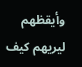وأيقظهم ليريهم كيف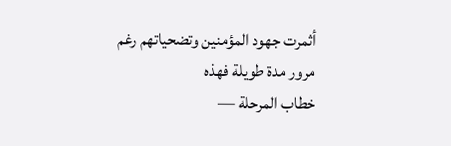أثمرت جهود المؤمنين وتضحياتهم رغم مرور مدة طويلة فهذه
خطاب المرحلة —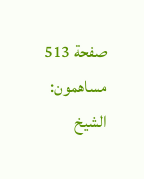صفحة 513
مساهمون: الشيخ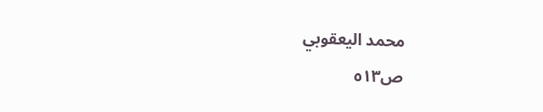محمد اليعقوبي
ص٥١٣